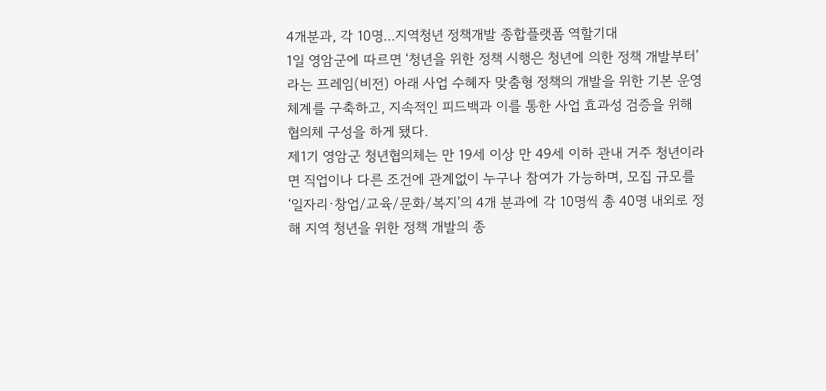4개분과, 각 10명...지역청년 정책개발 종합플랫폼 역할기대
1일 영암군에 따르면 ‘청년을 위한 정책 시행은 청년에 의한 정책 개발부터’라는 프레임(비전) 아래 사업 수혜자 맞춤형 정책의 개발을 위한 기본 운영체계를 구축하고, 지속적인 피드백과 이를 통한 사업 효과성 검증을 위해 협의체 구성을 하게 됐다.
제1기 영암군 청년협의체는 만 19세 이상 만 49세 이하 관내 거주 청년이라면 직업이나 다른 조건에 관계없이 누구나 참여가 가능하며, 모집 규모를 ‘일자리·창업/교육/문화/복지’의 4개 분과에 각 10명씩 총 40명 내외로 정해 지역 청년을 위한 정책 개발의 종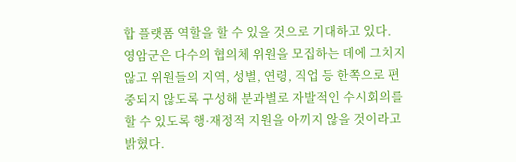합 플랫폼 역할을 할 수 있을 것으로 기대하고 있다.
영암군은 다수의 협의체 위원을 모집하는 데에 그치지 않고 위원들의 지역, 성별, 연령, 직업 등 한쪽으로 편중되지 않도록 구성해 분과별로 자발적인 수시회의를 할 수 있도록 행·재정적 지원을 아끼지 않을 것이라고 밝혔다.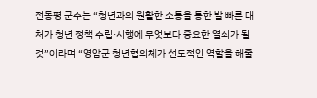전동평 군수는 “청년과의 원활한 소통을 통한 발 빠른 대처가 청년 정책 수립·시행에 무엇보다 중요한 열쇠가 될 것”이라며 “영암군 청년협의체가 선도적인 역할을 해줄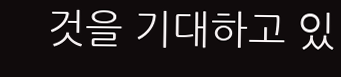것을 기대하고 있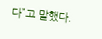다”고 말했다.